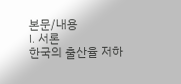본문/내용
I. 서론
한국의 출산율 저하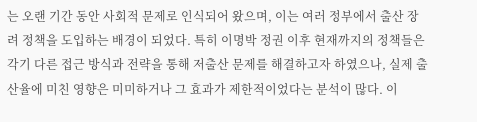는 오랜 기간 동안 사회적 문제로 인식되어 왔으며, 이는 여러 정부에서 출산 장려 정책을 도입하는 배경이 되었다. 특히 이명박 정권 이후 현재까지의 정책들은 각기 다른 접근 방식과 전략을 통해 저출산 문제를 해결하고자 하였으나, 실제 출산율에 미친 영향은 미미하거나 그 효과가 제한적이었다는 분석이 많다. 이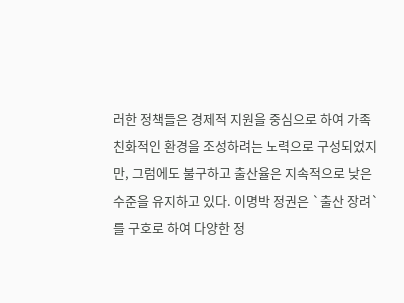러한 정책들은 경제적 지원을 중심으로 하여 가족 친화적인 환경을 조성하려는 노력으로 구성되었지만, 그럼에도 불구하고 출산율은 지속적으로 낮은 수준을 유지하고 있다. 이명박 정권은 `출산 장려`를 구호로 하여 다양한 정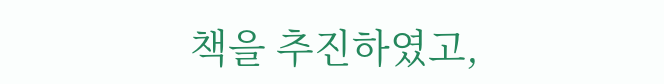책을 추진하였고,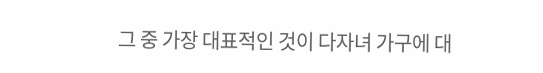그 중 가장 대표적인 것이 다자녀 가구에 대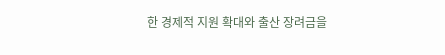한 경제적 지원 확대와 출산 장려금을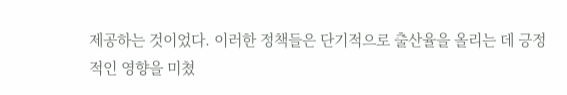제공하는 것이었다. 이러한 정책들은 단기적으로 출산율을 올리는 데 긍정적인 영향을 미쳤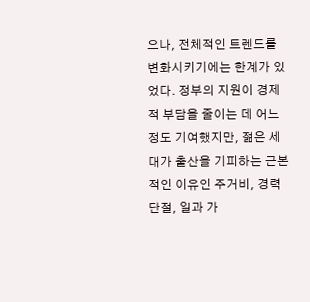으나, 전체적인 트렌드를 변화시키기에는 한계가 있었다. 정부의 지원이 경제적 부담을 줄이는 데 어느 정도 기여했지만, 젊은 세대가 출산을 기피하는 근본적인 이유인 주거비, 경력 단절, 일과 가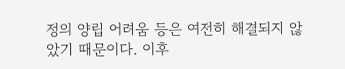정의 양립 어려움 등은 여전히 해결되지 않았기 때문이다. 이후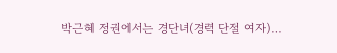박근혜 정권에서는 경단녀(경력 단절 여자)…